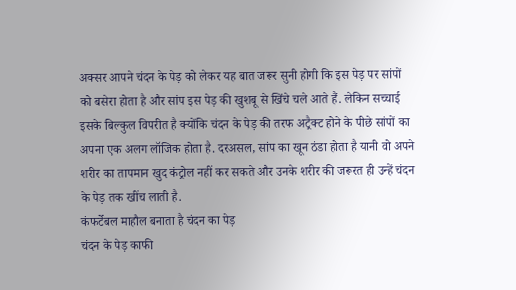अक्सर आपने चंदन के पेड़ को लेकर यह बात जरूर सुनी होगी कि इस पेड़ पर सांपों को बसेरा होता है और सांप इस पेड़ की खुशबू से खिंचे चले आते हैं. लेकिन सच्चाई इसके बिल्कुल विपरीत है क्योंकि चंदन के पेड़ की तरफ अट्रैक्ट होने के पीछे सांपों का अपना एक अलग लॉजिक होता है. दरअसल, सांप का खून ठंडा होता है यानी वो अपने शरीर का तापमान खुद कंट्रोल नहीं कर सकते और उनके शरीर की जरूरत ही उन्हें चंदन के पेड़ तक खींच लाती है.
कंफर्टेबल माहौल बनाता है चंदन का पेड़
चंदन के पेड़ काफी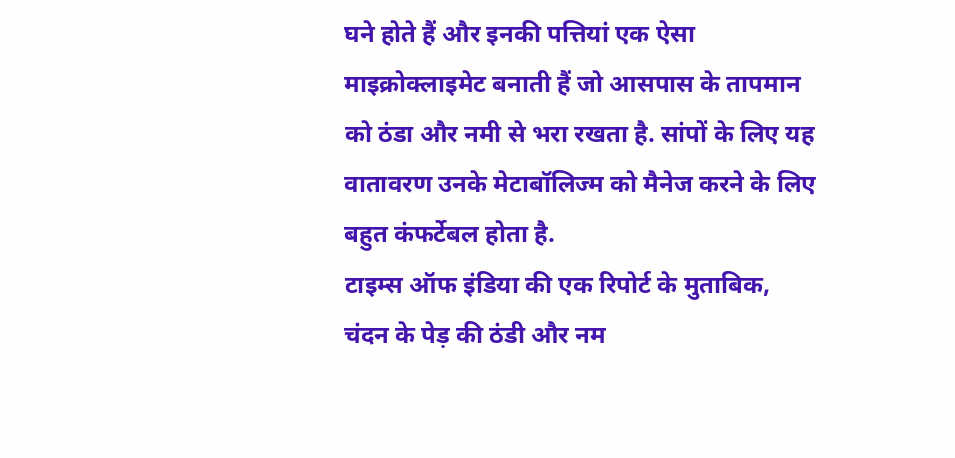घने होते हैं और इनकी पत्तियां एक ऐसा माइक्रोक्लाइमेट बनाती हैं जो आसपास के तापमान को ठंडा और नमी से भरा रखता है. सांपों के लिए यह वातावरण उनके मेटाबॉलिज्म को मैनेज करने के लिए बहुत कंफर्टेबल होता है.
टाइम्स ऑफ इंडिया की एक रिपोर्ट के मुताबिक, चंदन के पेड़ की ठंडी और नम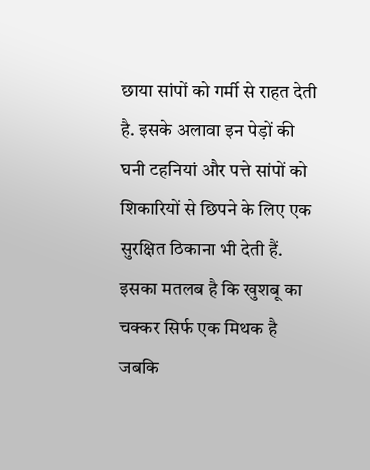छाया सांपों को गर्मी से राहत देती है. इसके अलावा इन पेड़ों की घनी टहनियां और पत्ते सांपों को शिकारियों से छिपने के लिए एक सुरक्षित ठिकाना भी देती हैं. इसका मतलब है कि खुशबू का चक्कर सिर्फ एक मिथक है जबकि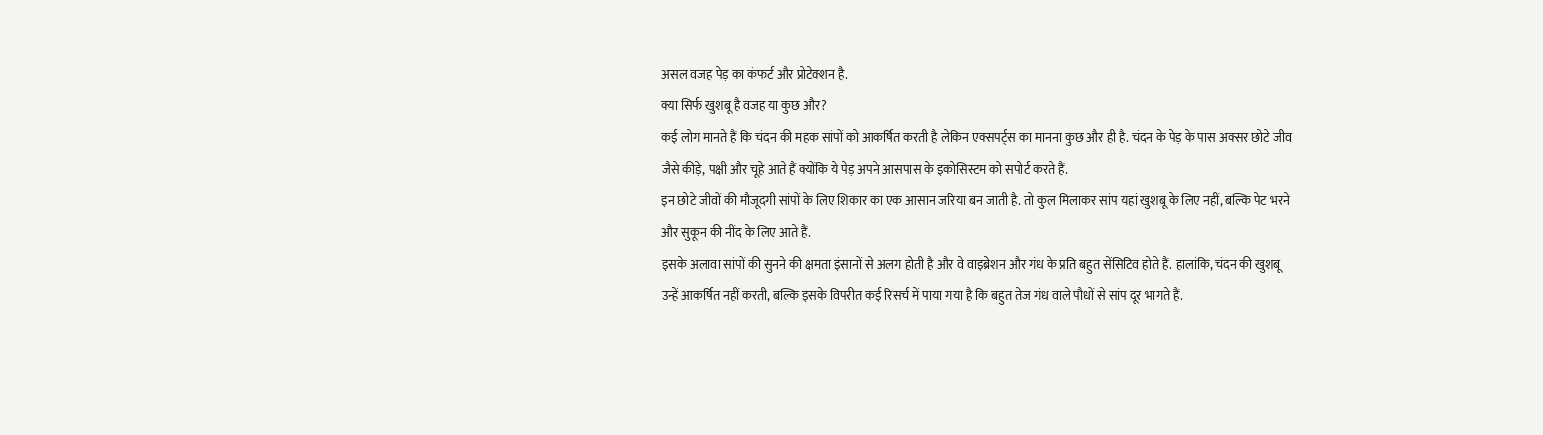असल वजह पेड़ का कंफर्ट और प्रोटेक्शन है.
क्या सिर्फ खुशबू है वजह या कुछ और?
कई लोग मानते हैं कि चंदन की महक सांपों को आकर्षित करती है लेकिन एक्सपर्ट्स का मानना कुछ और ही है. चंदन के पेड़ के पास अक्सर छोटे जीव जैसे कीड़े, पक्षी और चूहे आते हैं क्योंकि ये पेड़ अपने आसपास के इकोसिस्टम को सपोर्ट करते हैं.
इन छोटे जीवों की मौजूदगी सांपों के लिए शिकार का एक आसान जरिया बन जाती है. तो कुल मिलाकर सांप यहां खुशबू के लिए नहीं, बल्कि पेट भरने और सुकून की नींद के लिए आते हैं.
इसके अलावा सांपों की सुनने की क्षमता इंसानों से अलग होती है और वे वाइब्रेशन और गंध के प्रति बहुत सेंसिटिव होते हैं. हालांकि, चंदन की खुशबू उन्हें आकर्षित नहीं करती, बल्कि इसके विपरीत कई रिसर्च में पाया गया है कि बहुत तेज गंध वाले पौधों से सांप दूर भागते हैं.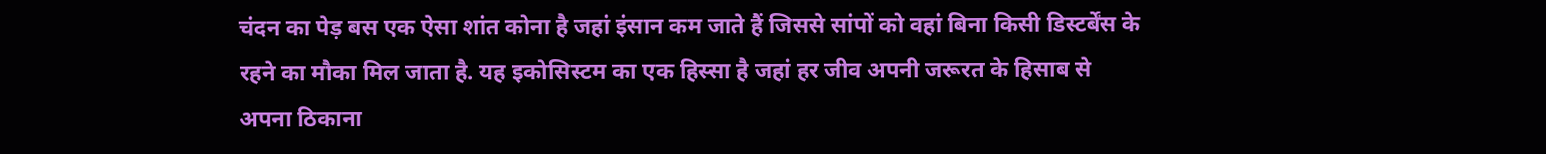चंदन का पेड़ बस एक ऐसा शांत कोना है जहां इंसान कम जाते हैं जिससे सांपों को वहां बिना किसी डिस्टर्बेंस के रहने का मौका मिल जाता है. यह इकोसिस्टम का एक हिस्सा है जहां हर जीव अपनी जरूरत के हिसाब से अपना ठिकाना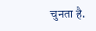चुनता है.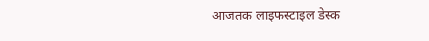आजतक लाइफस्टाइल डेस्क